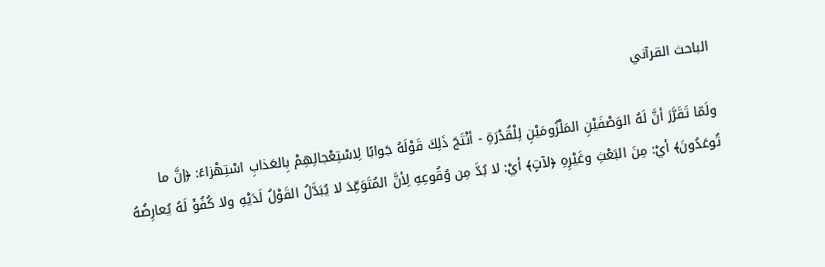الباحث القرآني

ولَمّا تَقَرَّرَ أنَّ لَهُ الوَصْفَيْنِ المَلْزُومَيْنِ لِلْقُدْرَةِ - أنْتَجَ ذَلِكَ قَوْلَهُ جَوابًا لِاسْتِعْجالِهِمْ بِالعَذابِ اسْتِهْزاءً: ﴿إنَّ ما تُوعَدُونَ﴾ أيْ: مِنَ البَعْثِ وغَيْرِهِ ﴿لآتٍ﴾ أيْ: لا بُدَّ مِن وُقُوعِهِ لِأنَّ المُتَوَعِّدَ لا يُبَدَّلُ القَوْلُ لَدَيْهِ ولا كُفُؤَ لَهُ يُعارِضُهُ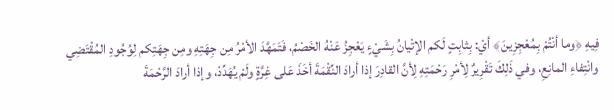فِيهِ ﴿وما أنْتُمْ بِمُعْجِزِينَ﴾ أيْ: بِثابِتٍ لَكم الإتْيانُ بِشَيْءٍ يَعْجِزُ عَنْهُ الخَصْمُ، فَتَمَهَّدَ الأمْرُ مِن جِهَتِهِ ومِن جِهَتِكم لِوُجُودِ المُقْتَضِي وانْتِفاءِ المانِعِ، وفي ذَلِكَ تَقْرِيرٌ لِأمْرِ رَحْمَتِهِ لِأنَّ القادِرَ إذا أرادَ النِّقْمَةَ أخَذَ عَلى غِرَّةٍ ولَمْ يُهَدِّدْ، وإذا أرادَ الرَّحْمَةَ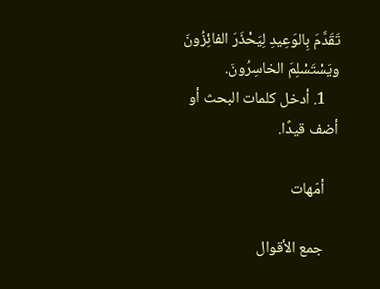تَقَدَّمَ بِالوَعِيدِ لِيَحْذَرَ الفائِزُونَ ويَسْتَسْلِمَ الخاسِرُونَ.
    1. أدخل كلمات البحث أو أضف قيدًا.

    أمّهات

    جمع الأقوال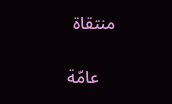منتقاة

    عامّة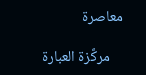معاصرة

    مركَّزة العبارة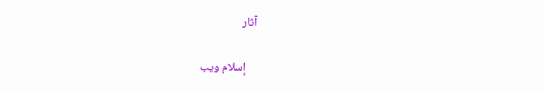آثار

    إسلام ويب